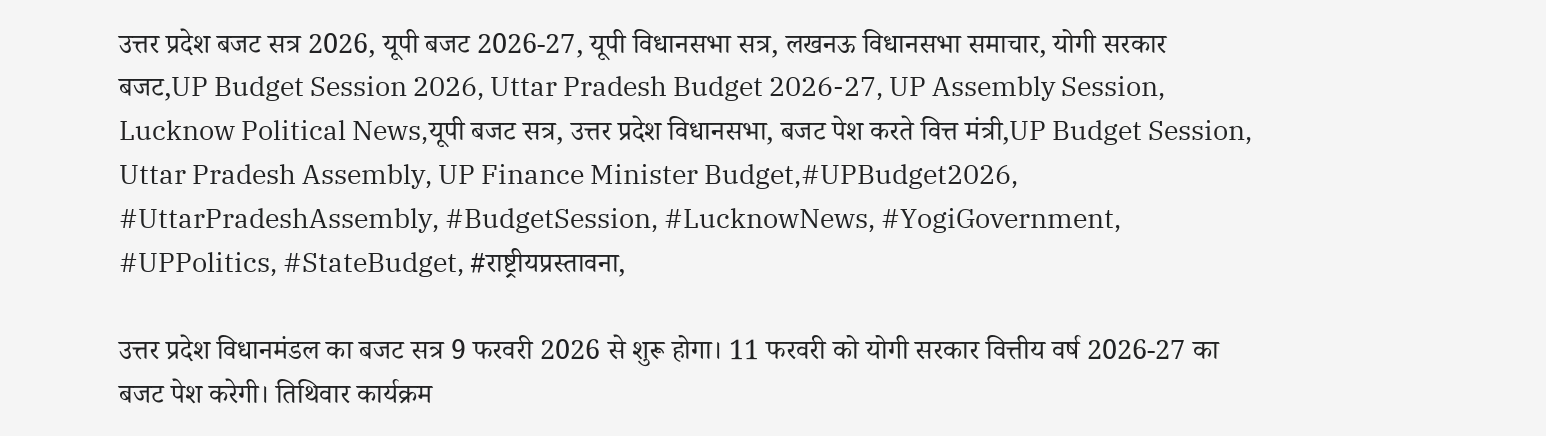उत्तर प्रदेश बजट सत्र 2026, यूपी बजट 2026-27, यूपी विधानसभा सत्र, लखनऊ विधानसभा समाचार, योगी सरकार बजट,UP Budget Session 2026, Uttar Pradesh Budget 2026-27, UP Assembly Session, Lucknow Political News,यूपी बजट सत्र, उत्तर प्रदेश विधानसभा, बजट पेश करते वित्त मंत्री,UP Budget Session, Uttar Pradesh Assembly, UP Finance Minister Budget,#UPBudget2026, #UttarPradeshAssembly, #BudgetSession, #LucknowNews, #YogiGovernment, #UPPolitics, #StateBudget, #राष्ट्रीयप्रस्तावना,

उत्तर प्रदेश विधानमंडल का बजट सत्र 9 फरवरी 2026 से शुरू होगा। 11 फरवरी को योगी सरकार वित्तीय वर्ष 2026-27 का बजट पेश करेगी। तिथिवार कार्यक्रम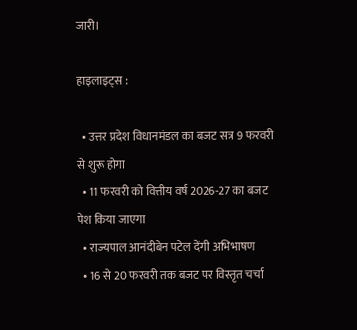जारी।

हाइलाइट्स :

  • उत्तर प्रदेश विधानमंडल का बजट सत्र 9 फरवरी से शुरू होगा
  • 11 फरवरी को वित्तीय वर्ष 2026-27 का बजट पेश किया जाएगा
  • राज्यपाल आनंदीबेन पटेल देंगी अभिभाषण
  • 16 से 20 फरवरी तक बजट पर विस्तृत चर्चा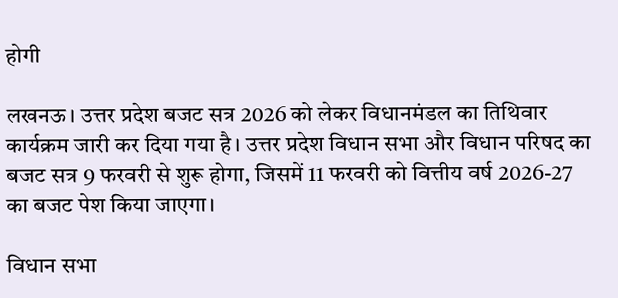होगी

लखनऊ। उत्तर प्रदेश बजट सत्र 2026 को लेकर विधानमंडल का तिथिवार कार्यक्रम जारी कर दिया गया है। उत्तर प्रदेश विधान सभा और विधान परिषद का बजट सत्र 9 फरवरी से शुरू होगा, जिसमें 11 फरवरी को वित्तीय वर्ष 2026-27 का बजट पेश किया जाएगा।

विधान सभा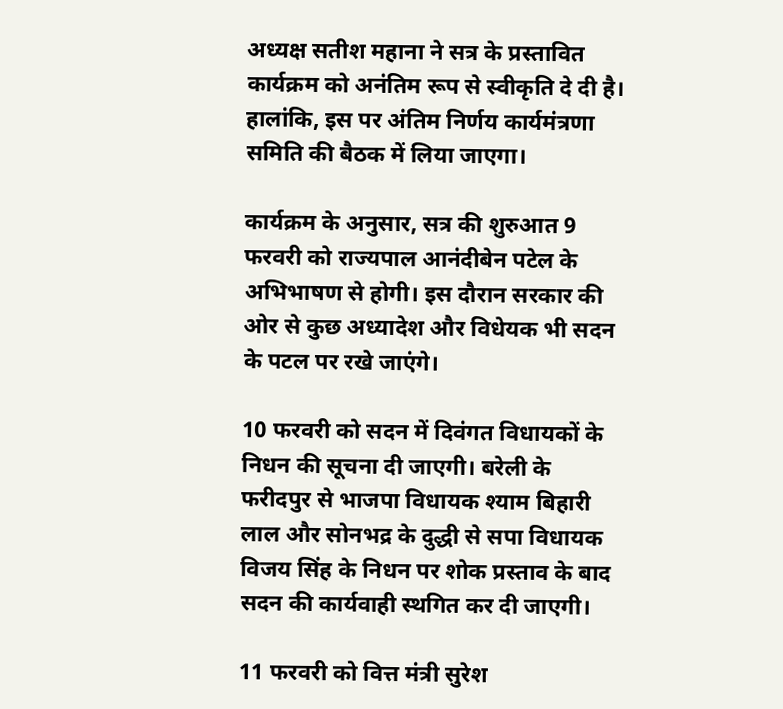अध्यक्ष सतीश महाना ने सत्र के प्रस्तावित कार्यक्रम को अनंतिम रूप से स्वीकृति दे दी है। हालांकि, इस पर अंतिम निर्णय कार्यमंत्रणा समिति की बैठक में लिया जाएगा।

कार्यक्रम के अनुसार, सत्र की शुरुआत 9 फरवरी को राज्यपाल आनंदीबेन पटेल के अभिभाषण से होगी। इस दौरान सरकार की ओर से कुछ अध्यादेश और विधेयक भी सदन के पटल पर रखे जाएंगे।

10 फरवरी को सदन में दिवंगत विधायकों के निधन की सूचना दी जाएगी। बरेली के फरीदपुर से भाजपा विधायक श्याम बिहारी लाल और सोनभद्र के दुद्धी से सपा विधायक विजय सिंह के निधन पर शोक प्रस्ताव के बाद सदन की कार्यवाही स्थगित कर दी जाएगी।

11 फरवरी को वित्त मंत्री सुरेश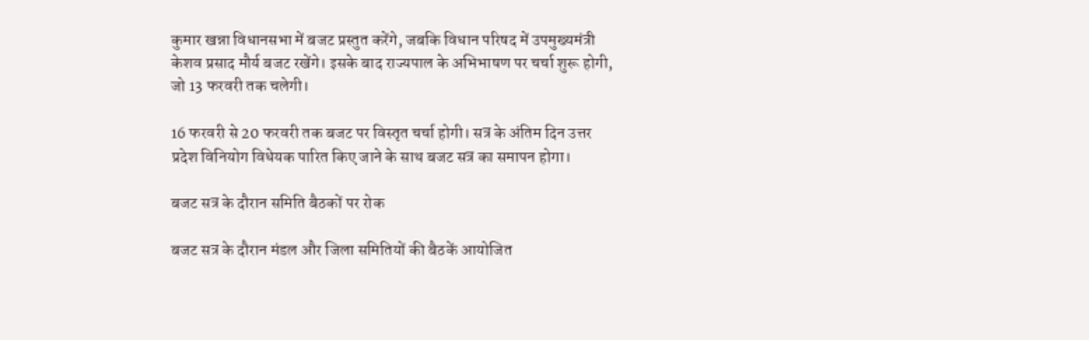कुमार खन्ना विधानसभा में बजट प्रस्तुत करेंगे, जबकि विधान परिषद में उपमुख्यमंत्री केशव प्रसाद मौर्य बजट रखेंगे। इसके बाद राज्यपाल के अभिभाषण पर चर्चा शुरू होगी, जो 13 फरवरी तक चलेगी।

16 फरवरी से 20 फरवरी तक बजट पर विस्तृत चर्चा होगी। सत्र के अंतिम दिन उत्तर प्रदेश विनियोग विधेयक पारित किए जाने के साथ बजट सत्र का समापन होगा।

बजट सत्र के दौरान समिति बैठकों पर रोक

बजट सत्र के दौरान मंडल और जिला समितियों की बैठकें आयोजित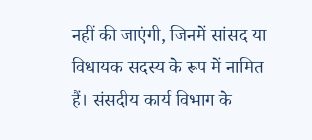नहीं की जाएंगी, जिनमें सांसद या विधायक सदस्य के रूप में नामित हैं। संसदीय कार्य विभाग के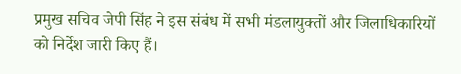प्रमुख सचिव जेपी सिंह ने इस संबंध में सभी मंडलायुक्तों और जिलाधिकारियों को निर्देश जारी किए हैं।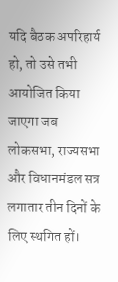यदि बैठक अपरिहार्य हो, तो उसे तभी आयोजित किया जाएगा जब लोकसभा, राज्यसभा और विधानमंडल सत्र लगातार तीन दिनों के लिए स्थगित हों।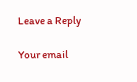Leave a Reply

Your email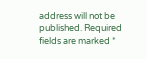address will not be published. Required fields are marked *